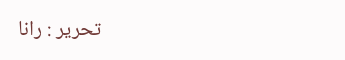تحریر : رانا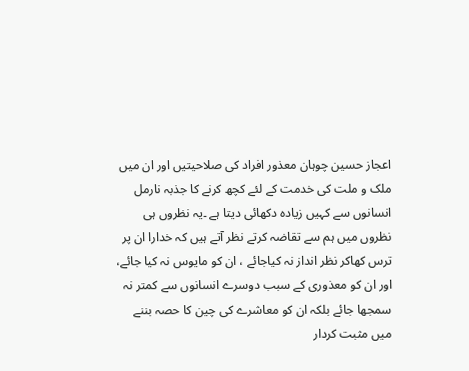اعجاز حسین چوہان معذور افراد کی صلاحیتیں اور ان میں ملک و ملت کی خدمت کے لئے کچھ کرنے کا جذبہ نارمل انسانوں سے کہیں زیادہ دکھائی دیتا ہے ۔یہ نظروں ہی نظروں میں ہم سے تقاضہ کرتے نظر آتے ہیں کہ خدارا ان پر ترس کھاکر نظر انداز نہ کیاجائے ، ان کو مایوس نہ کیا جائے، اور ان کو معذوری کے سبب دوسرے انسانوں سے کمتر نہ سمجھا جائے بلکہ ان کو معاشرے کی چین کا حصہ بننے میں مثبت کردار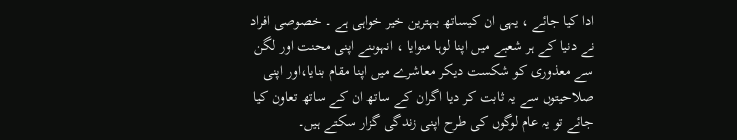ادا کیا جائے ، یہی ان کیساتھ بہترین خیر خواہی ہے ۔ خصوصی افراد نے دنیا کے ہر شعبے میں اپنا لوہا منوایا ، انہوںنے اپنی محنت اور لگن سے معذوری کو شکست دیکر معاشرے میں اپنا مقام بنایا،اور اپنی صلاحیتوں سے یہ ثابت کر دیا اگران کے ساتھ ان کے ساتھ تعاون کیا جائے تو یہ عام لوگوں کی طرح اپنی زندگی گزار سکتے ہیں۔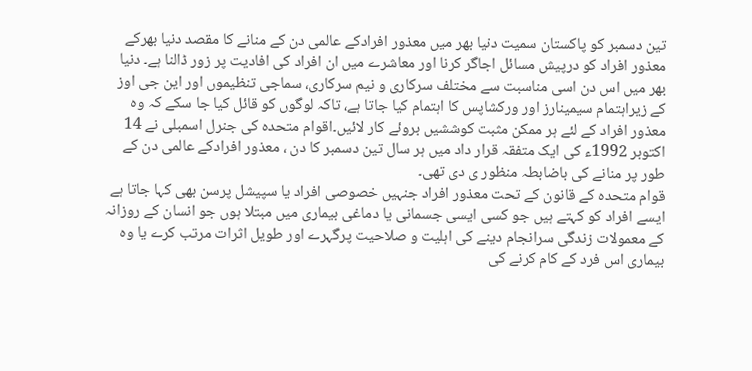تین دسمبر کو پاکستان سمیت دنیا بھر میں معذور افرادکے عالمی دن کے منانے کا مقصد دنیا بھرکے معذور افراد کو درپیش مسائل اجاگر کرنا اور معاشرے میں ان افراد کی افادیت پر زور ڈالنا ہے۔ دنیا بھر میں اس دن اسی مناسبت سے مختلف سرکاری و نیم سرکاری، سماجی تنظیموں اور این جی اوز کے زیراہتمام سیمینارز اور ورکشاپس کا اہتمام کیا جاتا ہے، تاکہ لوگوں کو قائل کیا جا سکے کہ وہ معذور افراد کے لئے ہر ممکن مثبت کوششیں بروئے کار لائیں۔اقوام متحدہ کی جنرل اسمبلی نے 14 اکتوبر 1992ء کی ایک متفقہ قرار داد میں ہر سال تین دسمبر کا دن ، معذور افرادکے عالمی دن کے طور پر منانے کی باضابطہ منظور ی دی تھی۔
قوام متحدہ کے قانون کے تحت معذور افراد جنہیں خصوصی افراد یا سپیشل پرسن بھی کہا جاتا ہے ایسے افراد کو کہتے ہیں جو کسی ایسی جسمانی یا دماغی بیماری میں مبتلا ہوں جو انسان کے روزانہ کے معمولات زندگی سرانجام دینے کی اہلیت و صلاحیت پرگہرے اور طویل اثرات مرتب کرے یا وہ بیماری اس فرد کے کام کرنے کی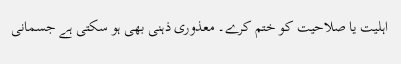اہلیت یا صلاحیت کو ختم کرے۔ معذوری ذہنی بھی ہو سکتی ہے جسمانی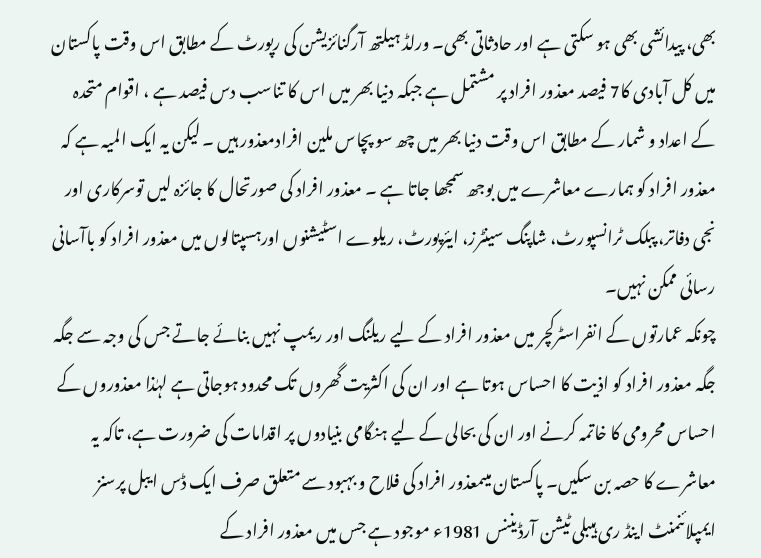بھی، پیدائشی بھی ہو سکتی ہے اور حادثاتی بھی۔ ورلڈ ہیلتھ آرگنائزیشن کی رپورٹ کے مطابق اس وقت پاکستان میں کل آبادی کا7 فیصد معذور افراد پر مشتمل ہے جبکہ دنیا بھر میں اس کا تناسب دس فیصد ہے ، اقوام متحدہ کے اعداد و شمار کے مطابق اس وقت دنیا بھر میں چھ سو پچاس ملین افرادمعذور ہیں ۔ لیکن یہ ایک المیہ ہے کہ معذور افراد کو ہمارے معاشرے میں بوجھ سمجھا جاتا ہے ۔ معذور افراد کی صورتحال کا جائزہ لیں توسرکاری اور نجی دفاتر، پبلک ٹرانسپورٹ، شاپنگ سینٹرز، ایئرپورٹ، ریلوے اسٹیشنوں اورہسپتالوں میں معذور افراد کو باآسانی رسائی ممکن نہیں۔
چونکہ عمارتوں کے انفراسٹرکچر میں معذور افراد کے لیے ریلنگ اور ریمپ نہیں بنائے جاتے جس کی وجہ سے جگہ جگہ معذور افراد کو اذیت کا احساس ہوتا ہے اور ان کی اکثریت گھروں تک محدود ہوجاتی ہے لہٰذا معذوروں کے احساس محرومی کا خاتمہ کرنے اور ان کی بحالی کے لیے ہنگامی بنیادوں پر اقدامات کی ضرورت ہے، تاکہ یہ معاشرے کا حصہ بن سکیں۔ پاکستان میںمعذور افراد کی فلاح و بہبود سے متعلق صرف ایک ڈس ایبل پرسنز ایمپلائنمنٹ اینڈ ری ہیبلی ٹیشن آرڈیننس 1981ء موجود ہے جس میں معذور افراد کے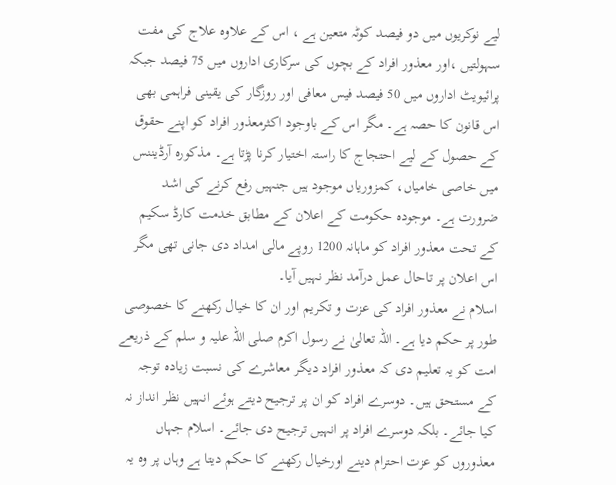لیے نوکریوں میں دو فیصد کوٹہ متعین ہے ، اس کے علاوہ علاج کی مفت سہولتیں ،اور معذور افراد کے بچوں کی سرکاری اداروں میں 75 فیصد جبکہ پرائیویٹ اداروں میں 50 فیصد فیس معافی اور روزگار کی یقینی فراہمی بھی اس قانون کا حصہ ہے۔ مگر اس کے باوجود اکثرمعذور افراد کو اپنے حقوق کے حصول کے لیے احتجاج کا راستہ اختیار کرنا پڑتا ہے۔ مذکورہ آرڈیننس میں خاصی خامیاں، کمزوریاں موجود ہیں جنہیں رفع کرنے کی اشد ضرورت ہے۔ موجودہ حکومت کے اعلان کے مطابق خدمت کارڈ سکیم کے تحت معذور افراد کو ماہانہ 1200 روپے مالی امداد دی جانی تھی مگر اس اعلان پر تاحال عمل درآمد نظر نہیں آیا۔
اسلام نے معذور افراد کی عزت و تکریم اور ان کا خیال رکھنے کا خصوصی طور پر حکم دیا ہے۔ اللہ تعالیٰ نے رسول اکرم صلی اللہ علیہ و سلم کے ذریعے امت کو یہ تعلیم دی کہ معذور افراد دیگر معاشرے کی نسبت زیادہ توجہ کے مستحق ہیں۔ دوسرے افراد کو ان پر ترجیح دیتے ہوئے انہیں نظر انداز نہ کیا جائے۔ بلکہ دوسرے افراد پر انہیں ترجیح دی جائے۔ اسلام جہاں معذوروں کو عزت احترام دینے اورخیال رکھنے کا حکم دیتا ہے وہاں پر وہ یہ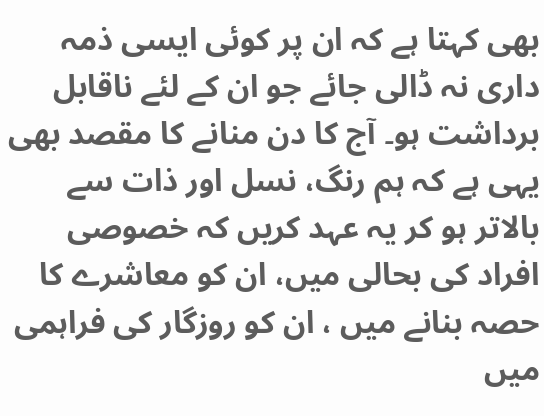بھی کہتا ہے کہ ان پر کوئی ایسی ذمہ داری نہ ڈالی جائے جو ان کے لئے ناقابل برداشت ہو۔ آج کا دن منانے کا مقصد بھی یہی ہے کہ ہم رنگ، نسل اور ذات سے بالاتر ہو کر یہ عہد کریں کہ خصوصی افراد کی بحالی میں، ان کو معاشرے کا حصہ بنانے میں ، ان کو روزگار کی فراہمی میں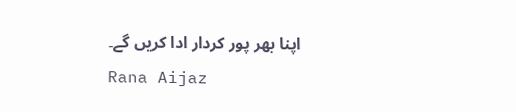اپنا بھر پور کردار ادا کریں گے۔
Rana Aijaz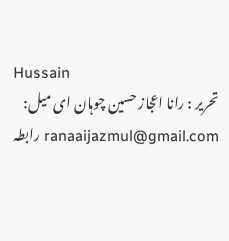Hussain
تحریر : رانا اعجاز حسین چوہان ای میل: ranaaijazmul@gmail.com رابطہ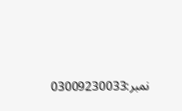نمبر:03009230033